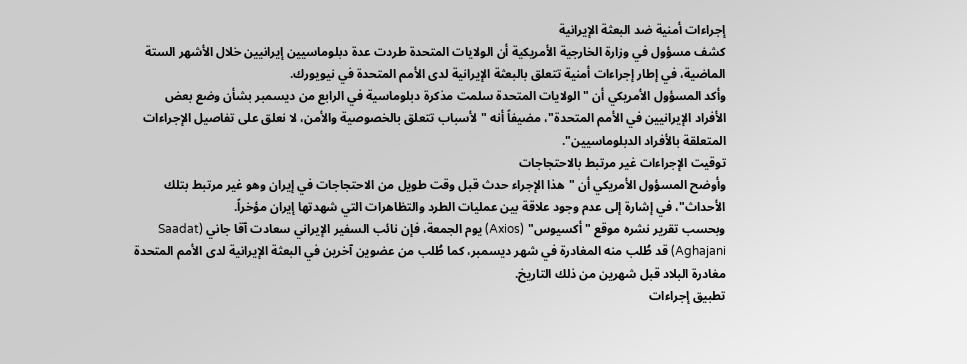إجراءات أمنية ضد البعثة الإيرانية
كشف مسؤول في وزارة الخارجية الأمريكية أن الولايات المتحدة طردت عدة دبلوماسيين إيرانيين خلال الأشهر الستة الماضية، في إطار إجراءات أمنية تتعلق بالبعثة الإيرانية لدى الأمم المتحدة في نيويورك.
وأكد المسؤول الأمريكي أن "الولايات المتحدة سلمت مذكرة دبلوماسية في الرابع من ديسمبر بشأن وضع بعض الأفراد الإيرانيين في الأمم المتحدة"، مضيفاً أنه "لأسباب تتعلق بالخصوصية والأمن، لا نعلق على تفاصيل الإجراءات المتعلقة بالأفراد الدبلوماسيين".
توقيت الإجراءات غير مرتبط بالاحتجاجات
وأوضح المسؤول الأمريكي أن "هذا الإجراء حدث قبل وقت طويل من الاحتجاجات في إيران وهو غير مرتبط بتلك الأحداث"، في إشارة إلى عدم وجود علاقة بين عمليات الطرد والتظاهرات التي شهدتها إيران مؤخراً.
وبحسب تقرير نشره موقع "أكسيوس" (Axios) يوم الجمعة، فإن نائب السفير الإيراني سعادت آقا جاني (Saadat Aghajani) قد طُلب منه المغادرة في شهر ديسمبر، كما طُلب من عضوين آخرين في البعثة الإيرانية لدى الأمم المتحدة مغادرة البلاد قبل شهرين من ذلك التاريخ.
تطبيق إجراءات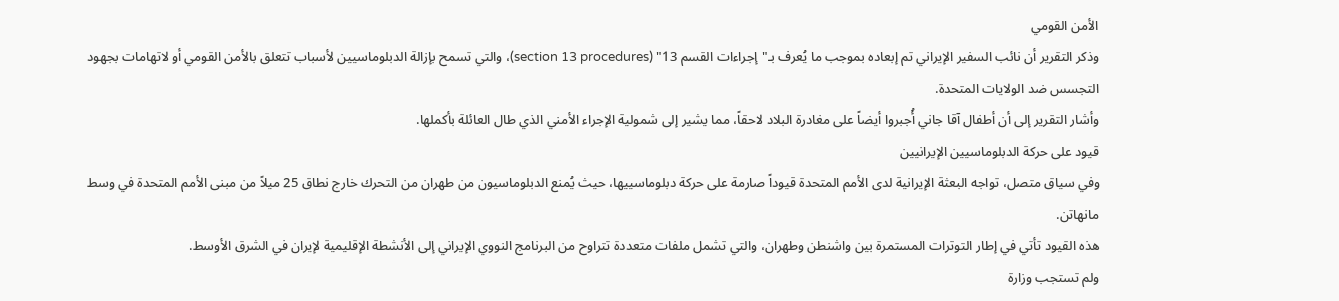الأمن القومي
وذكر التقرير أن نائب السفير الإيراني تم إبعاده بموجب ما يُعرف بـ"إجراءات القسم 13" (section 13 procedures)، والتي تسمح بإزالة الدبلوماسيين لأسباب تتعلق بالأمن القومي أو لاتهامات بجهود التجسس ضد الولايات المتحدة.
وأشار التقرير إلى أن أطفال آقا جاني أُجبروا أيضاً على مغادرة البلاد لاحقاً، مما يشير إلى شمولية الإجراء الأمني الذي طال العائلة بأكملها.
قيود على حركة الدبلوماسيين الإيرانيين
وفي سياق متصل، تواجه البعثة الإيرانية لدى الأمم المتحدة قيوداً صارمة على حركة دبلوماسييها، حيث يُمنع الدبلوماسيون من طهران من التحرك خارج نطاق 25 ميلاً من مبنى الأمم المتحدة في وسط مانهاتن.
هذه القيود تأتي في إطار التوترات المستمرة بين واشنطن وطهران، والتي تشمل ملفات متعددة تتراوح من البرنامج النووي الإيراني إلى الأنشطة الإقليمية لإيران في الشرق الأوسط.
ولم تستجب وزارة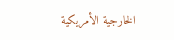الخارجية الأمريكية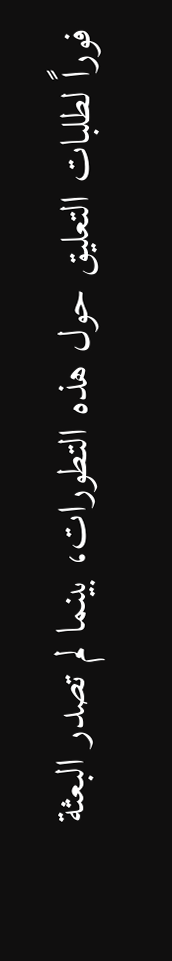فوراً لطلبات التعليق حول هذه التطورات، بينما لم تصدر البعثة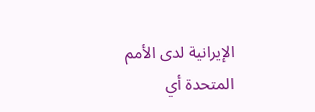الإيرانية لدى الأمم المتحدة أي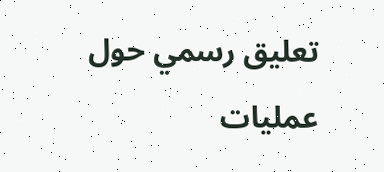تعليق رسمي حول عمليات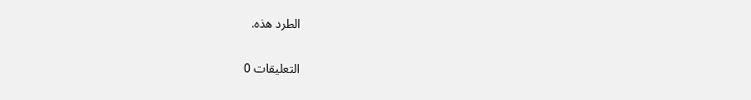الطرد هذه.


التعليقات 0